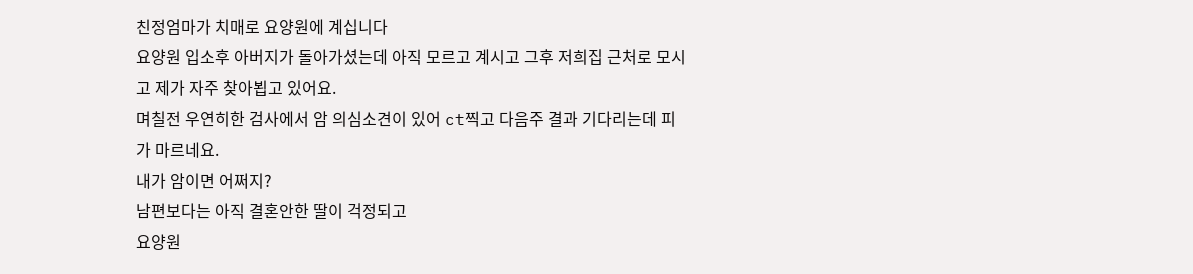친정엄마가 치매로 요양원에 계십니다
요양원 입소후 아버지가 돌아가셨는데 아직 모르고 계시고 그후 저희집 근처로 모시고 제가 자주 찾아뵙고 있어요.
며칠전 우연히한 검사에서 암 의심소견이 있어 ct찍고 다음주 결과 기다리는데 피가 마르네요.
내가 암이면 어쩌지?
남편보다는 아직 결혼안한 딸이 걱정되고
요양원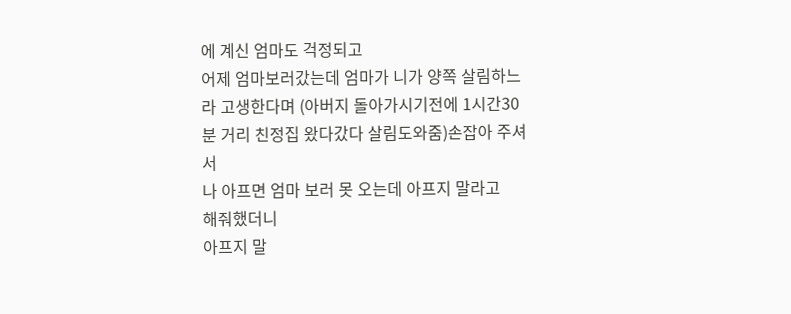에 계신 엄마도 걱정되고
어제 엄마보러갔는데 엄마가 니가 양쪽 살림하느라 고생한다며 (아버지 돌아가시기전에 1시간30분 거리 친정집 왔다갔다 살림도와줌)손잡아 주셔서
나 아프면 엄마 보러 못 오는데 아프지 말라고
해줘했더니
아프지 말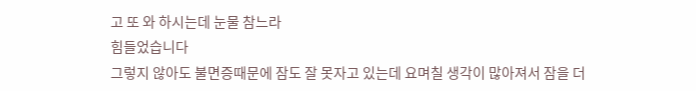고 또 와 하시는데 눈물 참느라
힘들었습니다
그렇지 않아도 불면증때문에 잠도 잘 못자고 있는데 요며칠 생각이 많아져서 잠을 더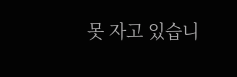못 자고 있습니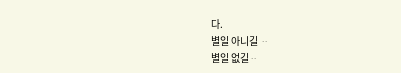다.
별일 아니길 ᆢ
별일 없길ᆢ